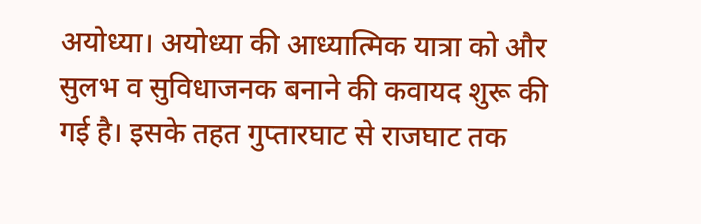अयोध्या। अयोध्या की आध्यात्मिक यात्रा को और सुलभ व सुविधाजनक बनाने की कवायद शुरू की गई है। इसके तहत गुप्तारघाट से राजघाट तक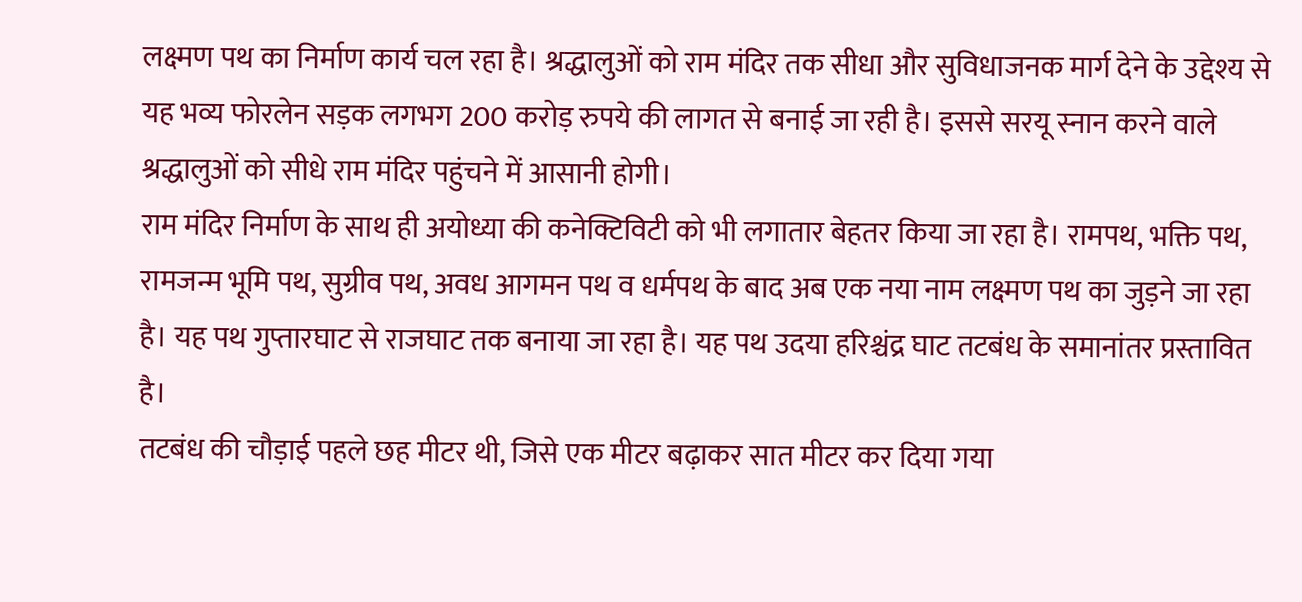लक्ष्मण पथ का निर्माण कार्य चल रहा है। श्रद्धालुओं को राम मंदिर तक सीधा और सुविधाजनक मार्ग देने के उद्देश्य से यह भव्य फोरलेन सड़क लगभग 200 करोड़ रुपये की लागत से बनाई जा रही है। इससे सरयू स्नान करने वाले श्रद्धालुओं को सीधे राम मंदिर पहुंचने में आसानी होगी।
राम मंदिर निर्माण के साथ ही अयोध्या की कनेक्टिविटी को भी लगातार बेहतर किया जा रहा है। रामपथ, भक्ति पथ, रामजन्म भूमि पथ, सुग्रीव पथ, अवध आगमन पथ व धर्मपथ के बाद अब एक नया नाम लक्ष्मण पथ का जुड़ने जा रहा है। यह पथ गुप्तारघाट से राजघाट तक बनाया जा रहा है। यह पथ उदया हरिश्चंद्र घाट तटबंध के समानांतर प्रस्तावित है।
तटबंध की चौड़ाई पहले छह मीटर थी, जिसे एक मीटर बढ़ाकर सात मीटर कर दिया गया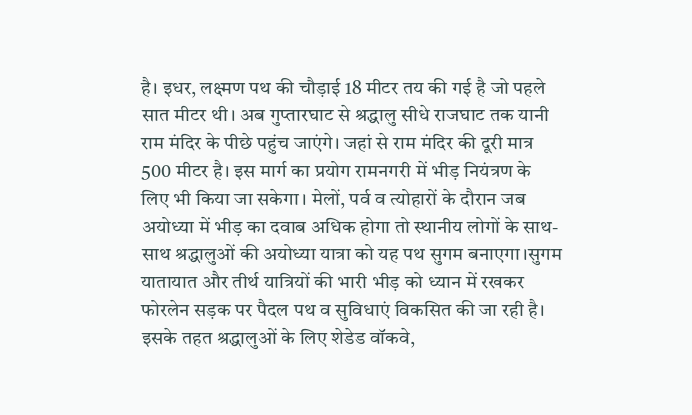है। इधर, लक्ष्मण पथ की चौड़ाई 18 मीटर तय की गई है जो पहले सात मीटर थी। अब गुप्तारघाट से श्रद्धालु सीधे राजघाट तक यानी राम मंदिर के पीछे पहुंच जाएंगे। जहां से राम मंदिर की दूरी मात्र 500 मीटर है। इस मार्ग का प्रयोग रामनगरी में भीड़ नियंत्रण के लिए भी किया जा सकेगा। मेलों, पर्व व त्योहारों के दौरान जब अयोध्या में भीड़ का दवाब अधिक होगा तो स्थानीय लोगों के साथ-साथ श्रद्धालुओं की अयोध्या यात्रा को यह पथ सुगम बनाएगा।सुगम यातायात और तीर्थ यात्रियों की भारी भीड़ को ध्यान में रखकर फोरलेन सड़क पर पैदल पथ व सुविधाएं विकसित की जा रही है। इसके तहत श्रद्धालुओं के लिए शेडेड वॉकवे,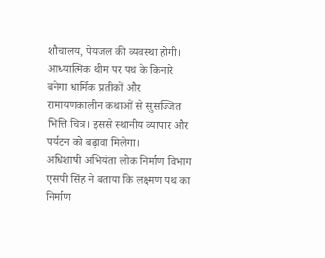शौचालय, पेयजल की व्यवस्था होगी। आध्यात्मिक थीम पर पथ के किनारे बनेगा धार्मिक प्रतीकों और रामायणकालीन कथाओं से सुसज्जित भित्ति चित्र। इससे स्थानीय व्यापार और पर्यटन को बढ़ावा मिलेगा।
अधिशाषी अभियंता लोक निर्माण विभाग एसपी सिंह ने बताया कि लक्ष्मण पथ का निर्माण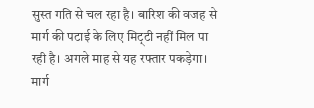सुस्त गति से चल रहा है। बारिश की वजह से मार्ग की पटाई के लिए मिट़्टी नहीं मिल पा रही है। अगले माह से यह रफ्तार पकड़ेगा। मार्ग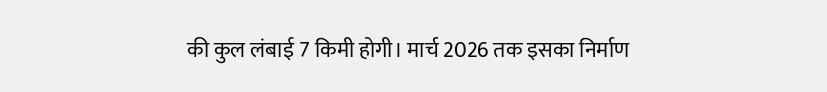की कुल लंबाई 7 किमी होगी। मार्च 2026 तक इसका निर्माण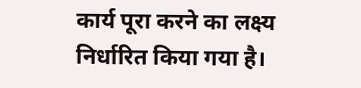कार्य पूरा करने का लक्ष्य निर्धारित किया गया है।